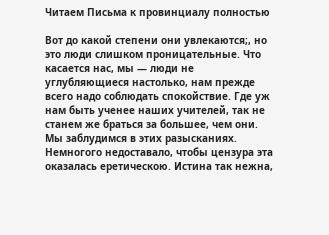Читаем Письма к провинциалу полностью

Вот до какой степени они увлекаются;, но это люди слишком проницательные. Что касается нас, мы — люди не углубляющиеся настолько, нам прежде всего надо соблюдать спокойствие. Где уж нам быть ученее наших учителей, так не станем же браться за большее, чем они. Мы заблудимся в этих разысканиях. Немногого недоставало, чтобы цензура эта оказалась еретическою. Истина так нежна,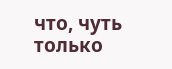что, чуть только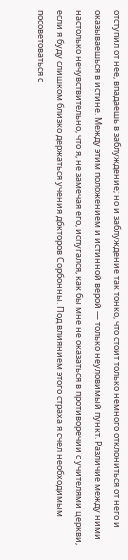отступил от нее, впадаешь в заблуждение; но и заблуждение так тонко, что стоит только немного отклониться от него и оказываешься в истине. Между этим положением и истинной верой — только неуловимый пункт. Различие между ними настолько нечувствительно, что я, не замечая его, испугался, как бы мне не оказаться в противоречии с учителями церкви, если я буду слишком близко держаться учения дбкторов Сорбонны. Под влиянием этого страха я счел необходимым посоветоваться с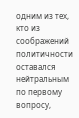одним из тех, кто из соображений политичности оставался нейтральным по первому вопросу,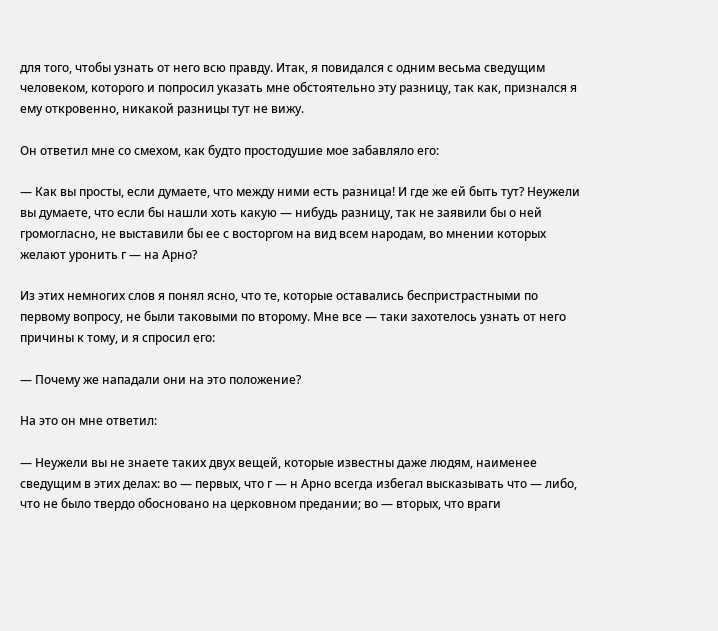для того, чтобы узнать от него всю правду. Итак, я повидался с одним весьма сведущим человеком, которого и попросил указать мне обстоятельно эту разницу, так как, признался я ему откровенно, никакой разницы тут не вижу.

Он ответил мне со смехом, как будто простодушие мое забавляло его:

— Как вы просты, если думаете, что между ними есть разница! И где же ей быть тут? Неужели вы думаете, что если бы нашли хоть какую — нибудь разницу, так не заявили бы о ней громогласно, не выставили бы ее с восторгом на вид всем народам, во мнении которых желают уронить г — на Арно?

Из этих немногих слов я понял ясно, что те, которые оставались беспристрастными по первому вопросу, не были таковыми по второму. Мне все — таки захотелось узнать от него причины к тому, и я спросил его:

— Почему же нападали они на это положение?

На это он мне ответил:

— Неужели вы не знаете таких двух вещей, которые известны даже людям, наименее сведущим в этих делах: во — первых, что г — н Арно всегда избегал высказывать что — либо, что не было твердо обосновано на церковном предании; во — вторых, что враги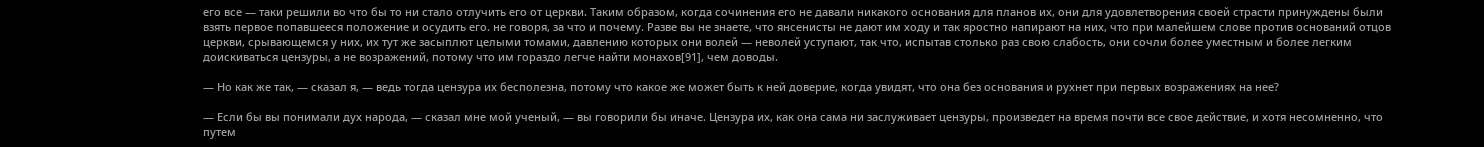его все — таки решили во что бы то ни стало отлучить его от церкви. Таким образом, когда сочинения его не давали никакого основания для планов их, они для удовлетворения своей страсти принуждены были взять первое попавшееся положение и осудить его. не говоря, за что и почему. Разве вы не знаете, что янсенисты не дают им ходу и так яростно напирают на них, что при малейшем слове против оснований отцов церкви, срывающемся у них, их тут же засыплют целыми томами, давлению которых они волей — неволей уступают, так что, испытав столько раз свою слабость, они сочли более уместным и более легким доискиваться цензуры, а не возражений, потому что им гораздо легче найти монахов[91], чем доводы.

— Но как же так, — сказал я, — ведь тогда цензура их бесполезна, потому что какое же может быть к ней доверие, когда увидят, что она без основания и рухнет при первых возражениях на нее?

— Если бы вы понимали дух народа, — сказал мне мой ученый, — вы говорили бы иначе. Цензура их, как она сама ни заслуживает цензуры, произведет на время почти все свое действие, и хотя несомненно, что путем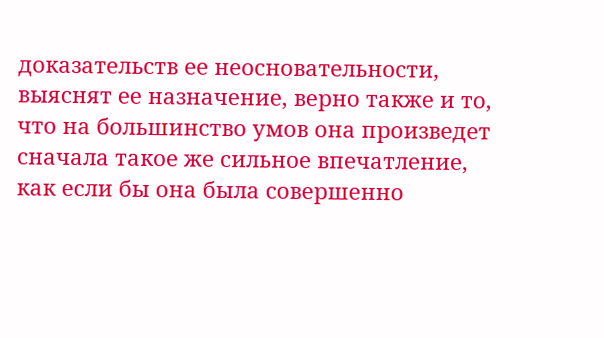доказательств ее неосновательности, выяснят ее назначение, верно также и то, что на большинство умов она произведет сначала такое же сильное впечатление, как если бы она была совершенно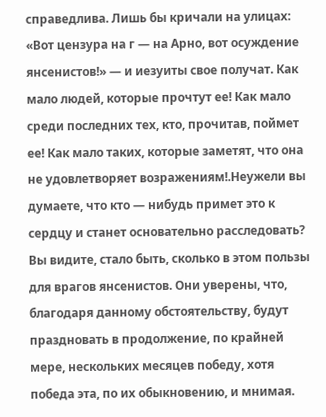справедлива. Лишь бы кричали на улицах: «Вот цензура на г — на Арно, вот осуждение янсенистов!» — и иезуиты свое получат. Как мало людей, которые прочтут ее! Как мало среди последних тех, кто, прочитав, поймет ее! Как мало таких, которые заметят, что она не удовлетворяет возражениям!.Неужели вы думаете, что кто — нибудь примет это к сердцу и станет основательно расследовать? Вы видите, стало быть, сколько в этом пользы для врагов янсенистов. Они уверены, что, благодаря данному обстоятельству, будут праздновать в продолжение, по крайней мере, нескольких месяцев победу, хотя победа эта, по их обыкновению, и мнимая.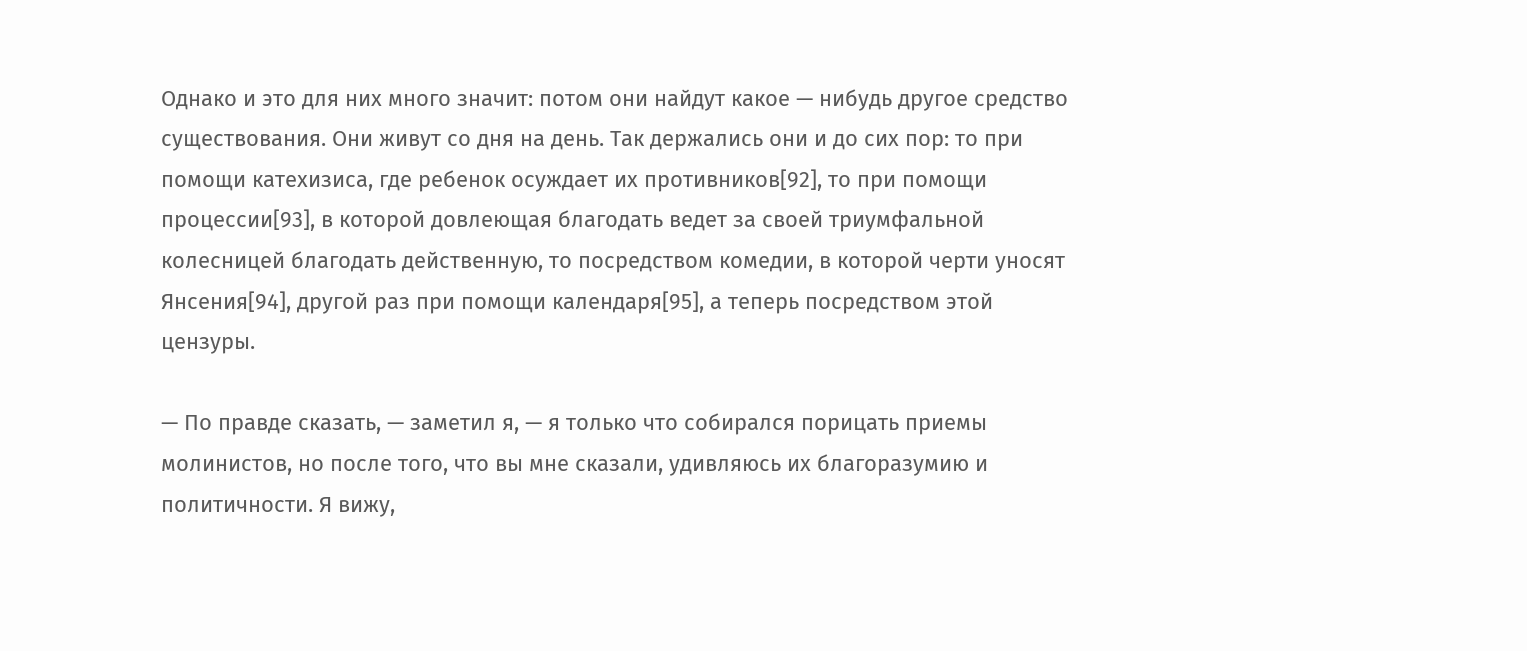Однако и это для них много значит: потом они найдут какое — нибудь другое средство существования. Они живут со дня на день. Так держались они и до сих пор: то при помощи катехизиса, где ребенок осуждает их противников[92], то при помощи процессии[93], в которой довлеющая благодать ведет за своей триумфальной колесницей благодать действенную, то посредством комедии, в которой черти уносят Янсения[94], другой раз при помощи календаря[95], а теперь посредством этой цензуры.

— По правде сказать, — заметил я, — я только что собирался порицать приемы молинистов, но после того, что вы мне сказали, удивляюсь их благоразумию и политичности. Я вижу,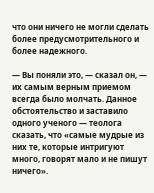что они ничего не могли сделать более предусмотрительного и более надежного.

— Вы поняли это, — сказал он, — их самым верным приемом всегда было молчать. Данное обстоятельство и заставило одного ученого — теолога сказать, что «самые мудрые из них те, которые интригуют много, говорят мало и не пишут ничего».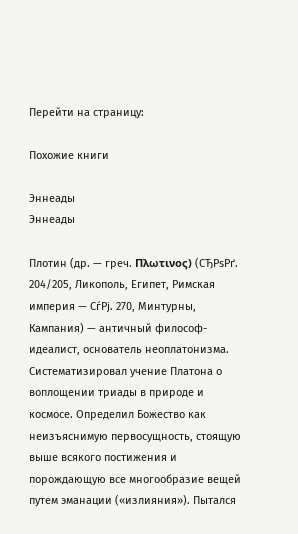Перейти на страницу:

Похожие книги

Эннеады
Эннеады

Плотин (др. — греч. Πλωτινος) (СЂРѕРґ. 204/205, Ликополь, Египет, Римская империя — СѓРј. 270, Минтурны, Кампания) — античный философ-идеалист, основатель неоплатонизма. Систематизировал учение Платона о воплощении триады в природе и космосе. Определил Божество как неизъяснимую первосущность, стоящую выше всякого постижения и порождающую все многообразие вещей путем эманации («излияния»). Пытался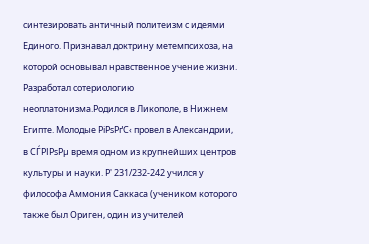синтезировать античный политеизм с идеями Единого. Признавал доктрину метемпсихоза, на которой основывал нравственное учение жизни. Разработал сотериологию неоплатонизма.Родился в Ликополе, в Нижнем Египте. Молодые РіРѕРґС‹ провел в Александрии, в СЃРІРѕРµ время одном из крупнейших центров культуры и науки. Р' 231/232-242 учился у философа Аммония Саккаса (учеником которого также был Ориген, один из учителей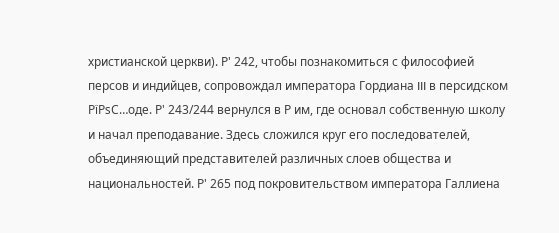христианской церкви). Р' 242, чтобы познакомиться с философией персов и индийцев, сопровождал императора Гордиана III в персидском РїРѕС…оде. Р' 243/244 вернулся в Р им, где основал собственную школу и начал преподавание. Здесь сложился круг его последователей, объединяющий представителей различных слоев общества и национальностей. Р' 265 под покровительством императора Галлиена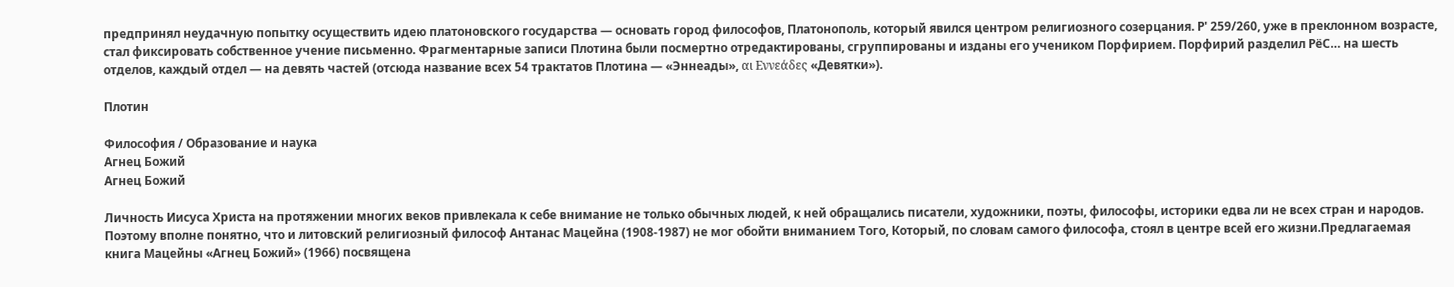предпринял неудачную попытку осуществить идею платоновского государства — основать город философов, Платонополь, который явился центром религиозного созерцания. Р' 259/260, уже в преклонном возрасте, стал фиксировать собственное учение письменно. Фрагментарные записи Плотина были посмертно отредактированы, сгруппированы и изданы его учеником Порфирием. Порфирий разделил РёС… на шесть отделов, каждый отдел — на девять частей (отсюда название всех 54 трактатов Плотина — «Эннеады», αι Εννεάδες «Девятки»).

Плотин

Философия / Образование и наука
Агнец Божий
Агнец Божий

Личность Иисуса Христа на протяжении многих веков привлекала к себе внимание не только обычных людей, к ней обращались писатели, художники, поэты, философы, историки едва ли не всех стран и народов. Поэтому вполне понятно, что и литовский религиозный философ Антанас Мацейна (1908-1987) не мог обойти вниманием Того, Который, по словам самого философа, стоял в центре всей его жизни.Предлагаемая книга Мацейны «Агнец Божий» (1966) посвящена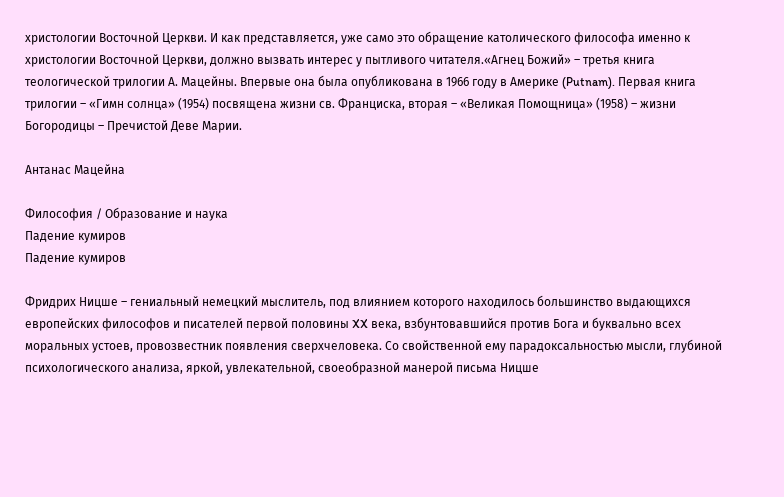христологии Восточной Церкви. И как представляется, уже само это обращение католического философа именно к христологии Восточной Церкви, должно вызвать интерес у пытливого читателя.«Агнец Божий» – третья книга теологической трилогии А. Мацейны. Впервые она была опубликована в 1966 году в Америке (Putnam). Первая книга трилогии – «Гимн солнца» (1954) посвящена жизни св. Франциска, вторая – «Великая Помощница» (1958) – жизни Богородицы – Пречистой Деве Марии.

Антанас Мацейна

Философия / Образование и наука
Падение кумиров
Падение кумиров

Фридрих Ницше – гениальный немецкий мыслитель, под влиянием которого находилось большинство выдающихся европейских философов и писателей первой половины XX века, взбунтовавшийся против Бога и буквально всех моральных устоев, провозвестник появления сверхчеловека. Со свойственной ему парадоксальностью мысли, глубиной психологического анализа, яркой, увлекательной, своеобразной манерой письма Ницше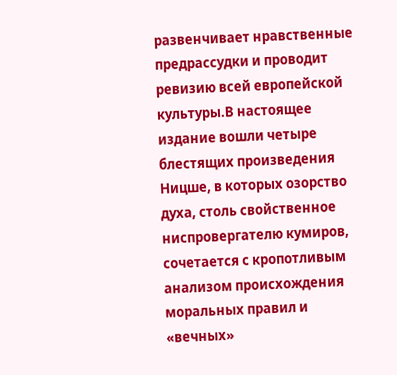развенчивает нравственные предрассудки и проводит ревизию всей европейской культуры.В настоящее издание вошли четыре блестящих произведения Ницше, в которых озорство духа, столь свойственное ниспровергателю кумиров, сочетается с кропотливым анализом происхождения моральных правил и «вечных»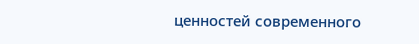ценностей современного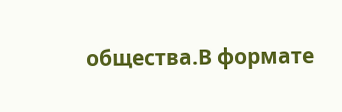общества.В формате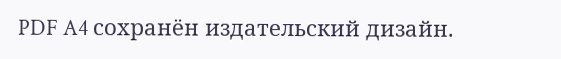PDF A4 сохранён издательский дизайн.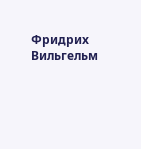Фридрих Вильгельм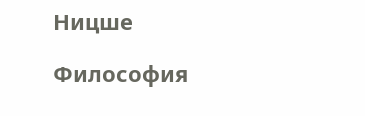Ницше

Философия